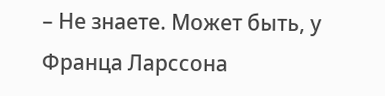– Не знаете. Может быть, у Франца Ларссона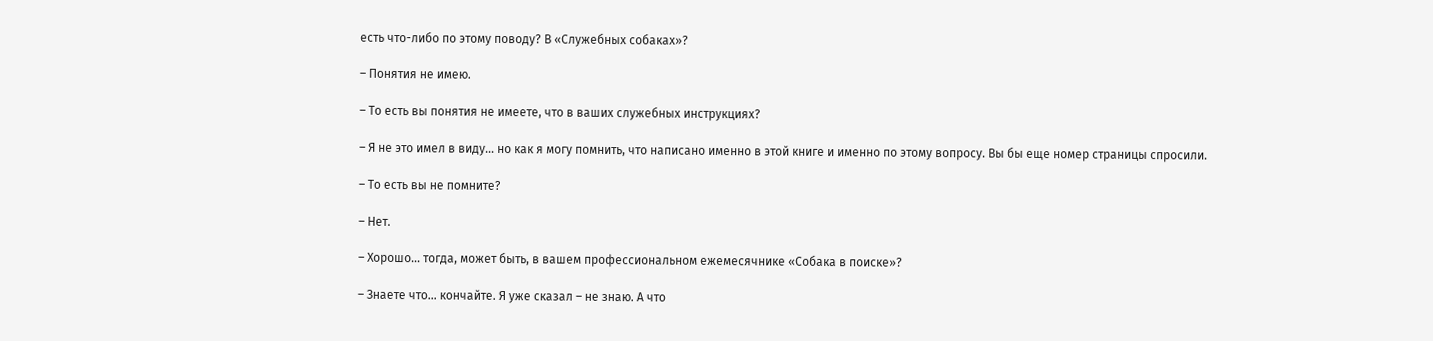есть что-либо по этому поводу? В «Служебных собаках»?

– Понятия не имею.

– То есть вы понятия не имеете, что в ваших служебных инструкциях?

– Я не это имел в виду… но как я могу помнить, что написано именно в этой книге и именно по этому вопросу. Вы бы еще номер страницы спросили.

– То есть вы не помните?

– Нет.

– Хорошо… тогда, может быть, в вашем профессиональном ежемесячнике «Собака в поиске»?

– Знаете что… кончайте. Я уже сказал – не знаю. А что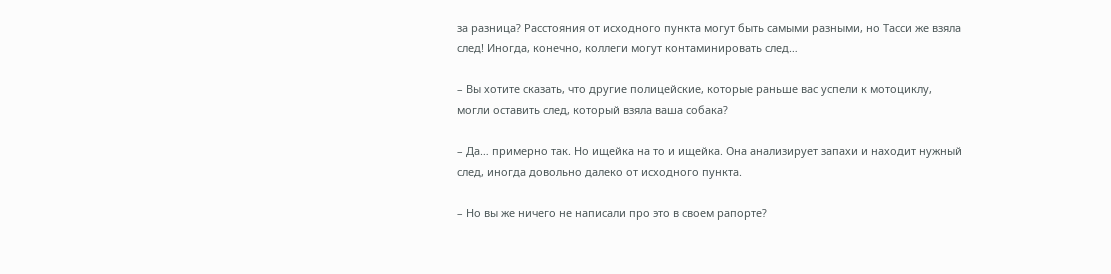за разница? Расстояния от исходного пункта могут быть самыми разными, но Тасси же взяла след! Иногда, конечно, коллеги могут контаминировать след…

– Вы хотите сказать, что другие полицейские, которые раньше вас успели к мотоциклу, могли оставить след, который взяла ваша собака?

– Да… примерно так. Но ищейка на то и ищейка. Она анализирует запахи и находит нужный след, иногда довольно далеко от исходного пункта.

– Но вы же ничего не написали про это в своем рапорте?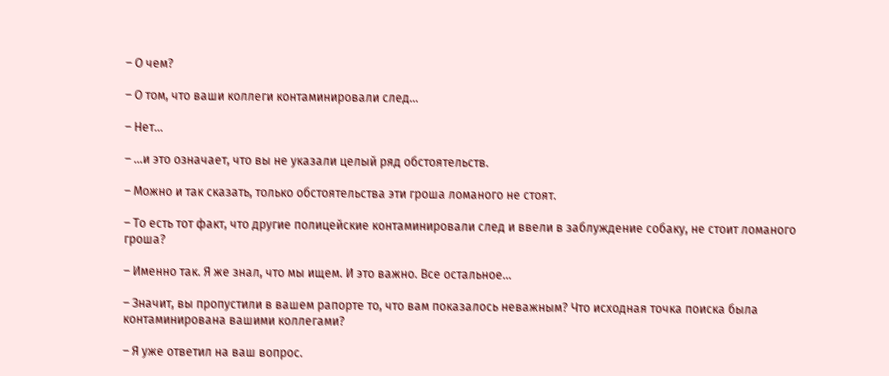– О чем?

– О том, что ваши коллеги контаминировали след…

– Нет…

– …и это означает, что вы не указали целый ряд обстоятельств.

– Можно и так сказать, только обстоятельства эти гроша ломаного не стоят.

– То есть тот факт, что другие полицейские контаминировали след и ввели в заблуждение собаку, не стоит ломаного гроша?

– Именно так. Я же знал, что мы ищем. И это важно. Все остальное…

– Значит, вы пропустили в вашем рапорте то, что вам показалось неважным? Что исходная точка поиска была контаминирована вашими коллегами?

– Я уже ответил на ваш вопрос.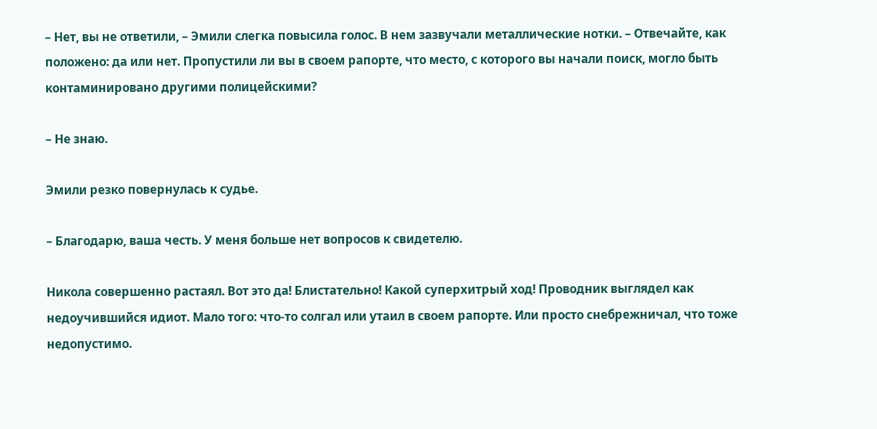– Нет, вы не ответили, – Эмили слегка повысила голос. В нем зазвучали металлические нотки. – Отвечайте, как положено: да или нет. Пропустили ли вы в своем рапорте, что место, с которого вы начали поиск, могло быть контаминировано другими полицейскими?

– Не знаю.

Эмили резко повернулась к судье.

– Благодарю, ваша честь. У меня больше нет вопросов к свидетелю.

Никола совершенно растаял. Вот это да! Блистательно! Какой суперхитрый ход! Проводник выглядел как недоучившийся идиот. Мало того: что-то солгал или утаил в своем рапорте. Или просто снебрежничал, что тоже недопустимо.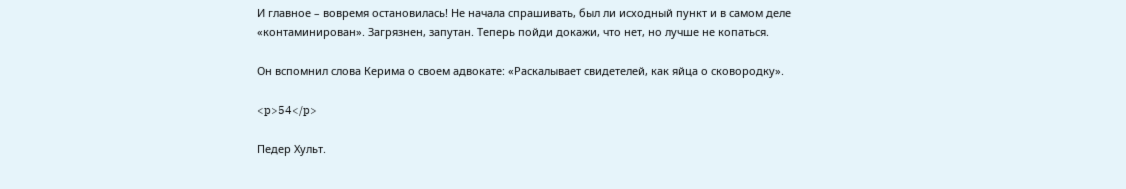И главное – вовремя остановилась! Не начала спрашивать, был ли исходный пункт и в самом деле «контаминирован». Загрязнен, запутан. Теперь пойди докажи, что нет, но лучше не копаться.

Он вспомнил слова Керима о своем адвокате: «Раскалывает свидетелей, как яйца о сковородку».

<p>54</p>

Педер Хульт.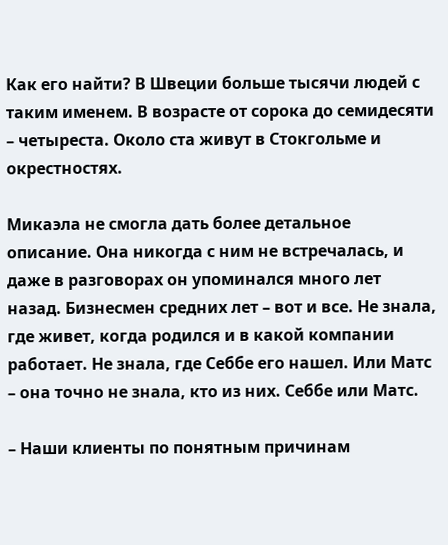Как его найти? В Швеции больше тысячи людей с таким именем. В возрасте от сорока до семидесяти – четыреста. Около ста живут в Стокгольме и окрестностях.

Микаэла не смогла дать более детальное описание. Она никогда с ним не встречалась, и даже в разговорах он упоминался много лет назад. Бизнесмен средних лет – вот и все. Не знала, где живет, когда родился и в какой компании работает. Не знала, где Себбе его нашел. Или Матс – она точно не знала, кто из них. Себбе или Матс.

– Наши клиенты по понятным причинам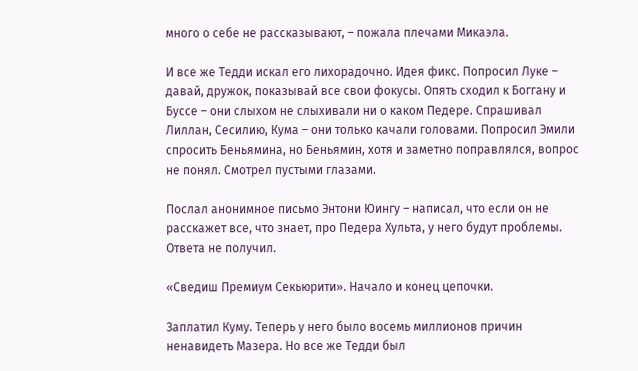много о себе не рассказывают, – пожала плечами Микаэла.

И все же Тедди искал его лихорадочно. Идея фикс. Попросил Луке – давай, дружок, показывай все свои фокусы. Опять сходил к Боггану и Буссе – они слыхом не слыхивали ни о каком Педере. Спрашивал Лиллан, Сесилию, Кума – они только качали головами. Попросил Эмили спросить Беньямина, но Беньямин, хотя и заметно поправлялся, вопрос не понял. Смотрел пустыми глазами.

Послал анонимное письмо Энтони Юингу – написал, что если он не расскажет все, что знает, про Педера Хульта, у него будут проблемы. Ответа не получил.

«Сведиш Премиум Секьюрити». Начало и конец цепочки.

Заплатил Куму. Теперь у него было восемь миллионов причин ненавидеть Мазера. Но все же Тедди был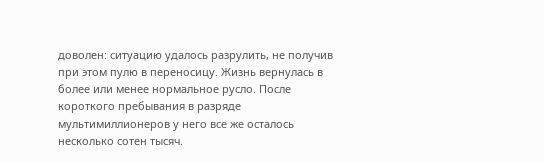доволен: ситуацию удалось разрулить, не получив при этом пулю в переносицу. Жизнь вернулась в более или менее нормальное русло. После короткого пребывания в разряде мультимиллионеров у него все же осталось несколько сотен тысяч.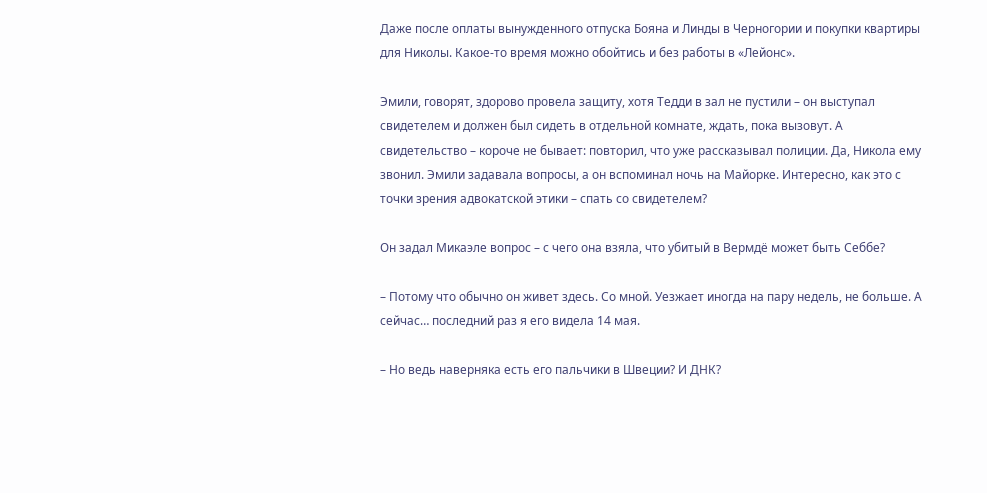Даже после оплаты вынужденного отпуска Бояна и Линды в Черногории и покупки квартиры для Николы. Какое-то время можно обойтись и без работы в «Лейонс».

Эмили, говорят, здорово провела защиту, хотя Тедди в зал не пустили – он выступал свидетелем и должен был сидеть в отдельной комнате, ждать, пока вызовут. А свидетельство – короче не бывает: повторил, что уже рассказывал полиции. Да, Никола ему звонил. Эмили задавала вопросы, а он вспоминал ночь на Майорке. Интересно, как это с точки зрения адвокатской этики – спать со свидетелем?

Он задал Микаэле вопрос – с чего она взяла, что убитый в Вермдё может быть Себбе?

– Потому что обычно он живет здесь. Со мной. Уезжает иногда на пару недель, не больше. А сейчас… последний раз я его видела 14 мая.

– Но ведь наверняка есть его пальчики в Швеции? И ДНК?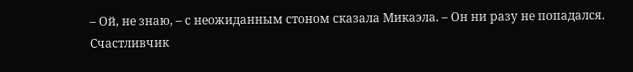– Ой, не знаю, – с неожиданным стоном сказала Микаэла. – Он ни разу не попадался. Счастливчик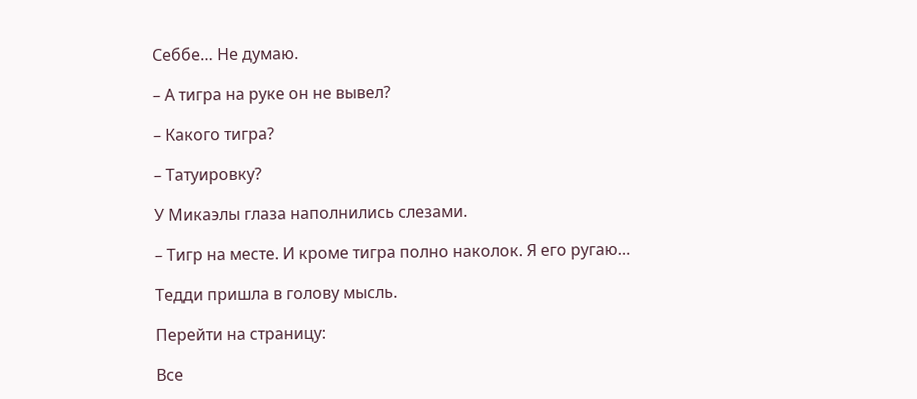Себбе… Не думаю.

– А тигра на руке он не вывел?

– Какого тигра?

– Татуировку?

У Микаэлы глаза наполнились слезами.

– Тигр на месте. И кроме тигра полно наколок. Я его ругаю…

Тедди пришла в голову мысль.

Перейти на страницу:

Все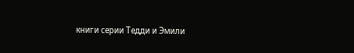книги серии Тедди и Эмили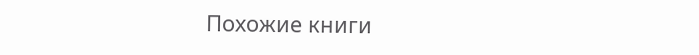Похожие книги